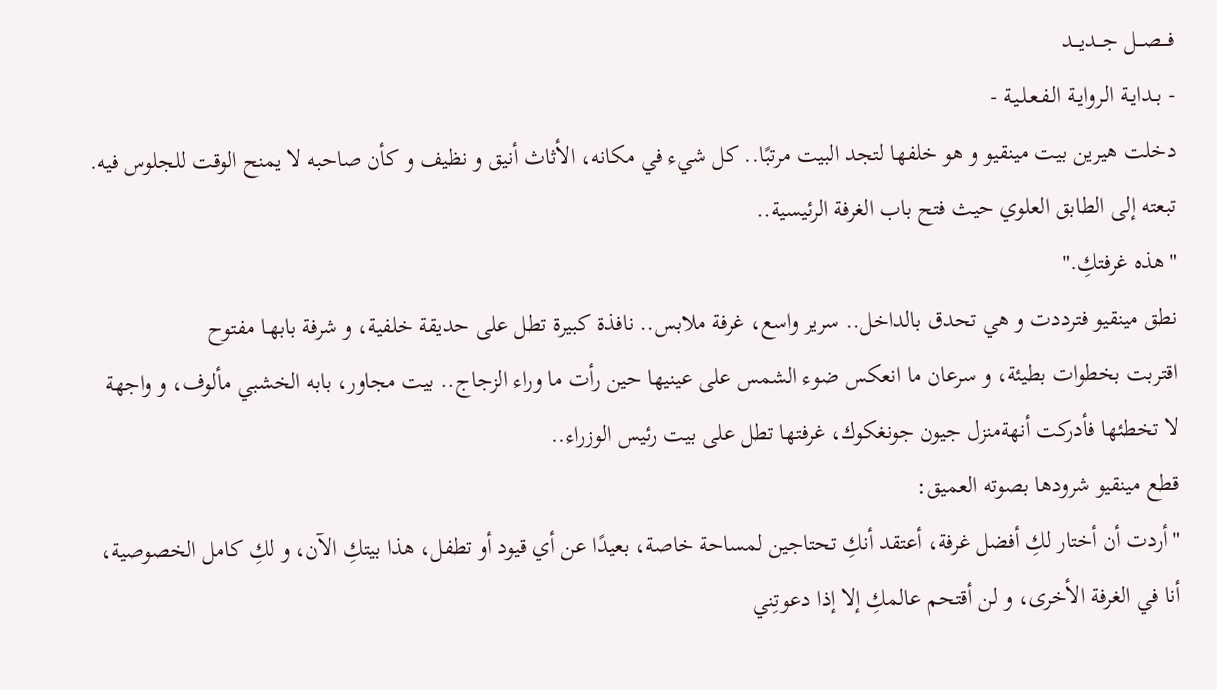فـــصـــل جـــديـــد
- بــدايـة الـروايـة الـفـعـلـيـة -
دخلت هيرين بيت مينقيو و هو خلفها لتجد البيت مرتبًا.. كل شيء في مكانه، الأثاث أنيق و نظيف و كأن صاحبه لا يمنح الوقت للجلوس فيه.
تبعته إلى الطابق العلوي حيث فتح باب الغرفة الرئيسية..
"هذه غرفتكِ."
نطق مينقيو فترددت و هي تحدق بالداخل.. سرير واسع، غرفة ملابس.. نافذة كبيرة تطل على حديقة خلفية، و شرفة بابهـا مفتوح
اقتربت بخطوات بطيئة، و سرعان ما انعكس ضوء الشمس على عينيها حين رأت ما وراء الزجاج.. بيت مجاور، بابه الخشبي مألوف، و واجهة لا تخطئها فأدركت أنهةمنزل جيون جونغكوك، غرفتها تطل على بيت رئيس الوزراء..
قطع مينقيو شرودها بصوته العميق:
"أردت أن أختار لكِ أفضل غرفة، أعتقد أنكِ تحتاجين لمساحة خاصة، بعيدًا عن أي قيود أو تطفل، هذا بيتكِ الآن، و لكِ كامل الخصوصية، أنا في الغرفة الأخرى، و لن أقتحم عالمكِ إلا إذا دعوتِني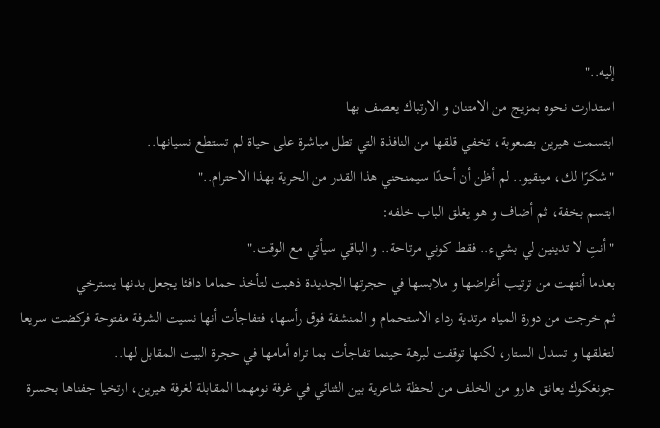إليه.."
استدارت نحوه بمزيج من الامتنان و الارتباك يعصف بها
ابتسمت هيرين بصعوبة، تخفي قلقها من النافذة التي تطل مباشرة على حياة لم تستطع نسيانها..
"شكرًا لك، مينقيو.. لم أظن أن أحدًا سيمنحني هذا القدر من الحرية بهذا الاحترام.."
ابتسم بخفة، ثم أضاف و هو يغلق الباب خلفه:
"أنتِ لا تدينين لي بشيء.. فقط كوني مرتاحة.. و الباقي سيأتي مع الوقت."
بعدما أنتهت من ترتيب أغراضها و ملابسها في حجرتها الجديدة ذهبت لتأخذ حماما دافئا يجعل بدنها يسترخي
ثم خرجت من دورة المياه مرتدية رداء الاستحمام و المنشفة فوق رأسها، فتفاجأت أنها نسيت الشرفة مفتوحة فركضت سريعا لتغلقها و تسدل الستار، لكنها توقفت لبرهة حينما تفاجأت بما تراه أمامها في حجرة البيت المقابل لها..
جونغكوك يعانق هارو من الخلف من لحظة شاعرية بين الثنائي في غرفة نومهما المقابلة لغرفة هيرين، ارتخيا جفناها بحسرة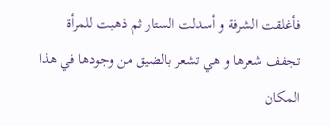فأغلقت الشرفة و أسدلت الستار ثم ذهبت للمرأة تجفف شعرها و هي تشعر بالضيق من وجودها في هذا المكان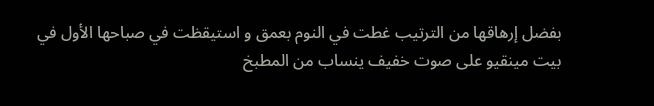بفضل إرهاقها من الترتيب غطت في النوم بعمق و استيقظت في صباحها الأول في بيت مينقيو على صوت خفيف ينساب من المطبخ